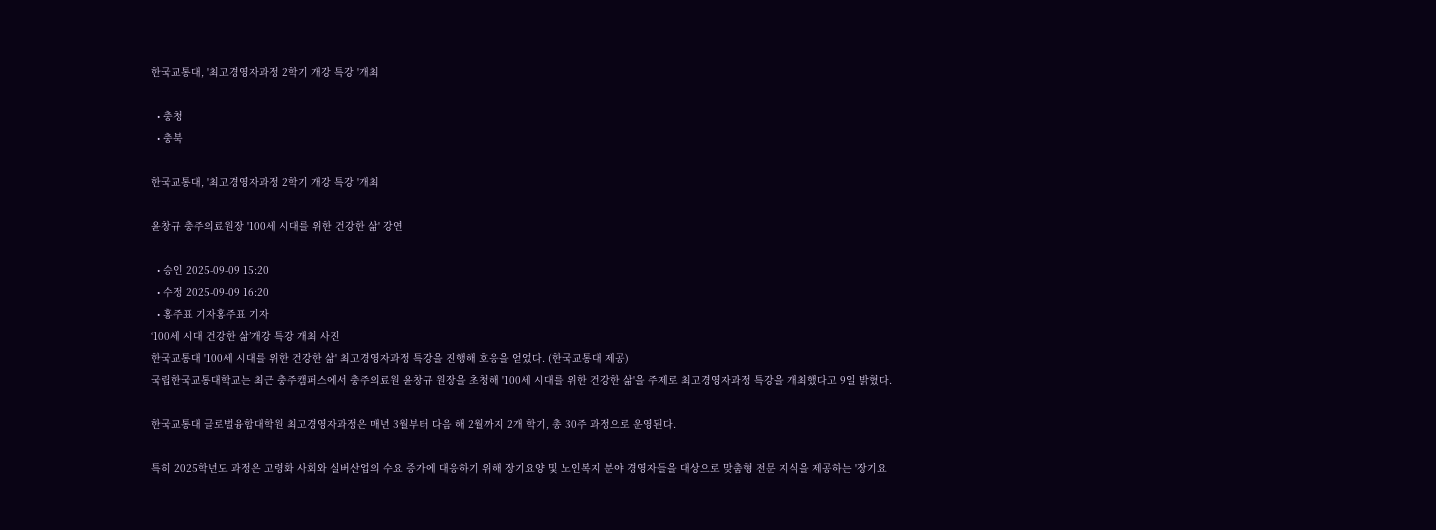한국교통대, '최고경영자과정 2학기 개강 특강 '개최

  • 충청
  • 충북

한국교통대, '최고경영자과정 2학기 개강 특강 '개최

윤창규 충주의료원장 '100세 시대를 위한 건강한 삶' 강연

  • 승인 2025-09-09 15:20
  • 수정 2025-09-09 16:20
  • 홍주표 기자홍주표 기자
‘100세 시대 건강한 삶’개강 특강 개최 사진
한국교통대 '100세 시대를 위한 건강한 삶' 최고경영자과정 특강을 진행해 호응을 얻었다. (한국교통대 제공)
국립한국교통대학교는 최근 충주캠퍼스에서 충주의료원 윤창규 원장을 초청해 '100세 시대를 위한 건강한 삶'을 주제로 최고경영자과정 특강을 개최했다고 9일 밝혔다.

한국교통대 글로벌융합대학원 최고경영자과정은 매년 3월부터 다음 해 2월까지 2개 학기, 총 30주 과정으로 운영된다.

특히 2025학년도 과정은 고령화 사회와 실버산업의 수요 증가에 대응하기 위해 장기요양 및 노인복지 분야 경영자들을 대상으로 맞춤형 전문 지식을 제공하는 '장기요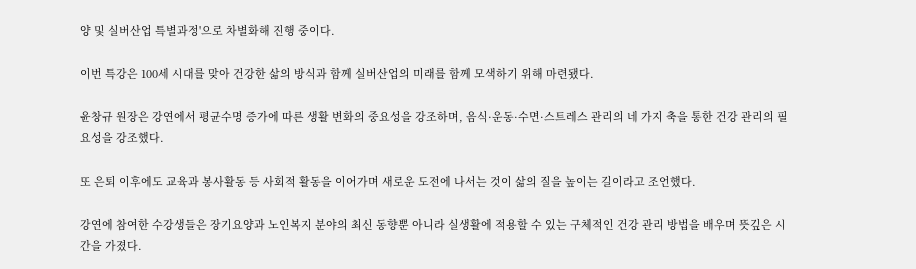양 및 실버산업 특별과정'으로 차별화해 진행 중이다.

이번 특강은 100세 시대를 맞아 건강한 삶의 방식과 함께 실버산업의 미래를 함께 모색하기 위해 마련됐다.

윤창규 원장은 강연에서 평균수명 증가에 따른 생활 변화의 중요성을 강조하며, 음식·운동·수면·스트레스 관리의 네 가지 축을 통한 건강 관리의 필요성을 강조했다.

또 은퇴 이후에도 교육과 봉사활동 등 사회적 활동을 이어가며 새로운 도전에 나서는 것이 삶의 질을 높이는 길이라고 조언했다.

강연에 참여한 수강생들은 장기요양과 노인복지 분야의 최신 동향뿐 아니라 실생활에 적용할 수 있는 구체적인 건강 관리 방법을 배우며 뜻깊은 시간을 가졌다.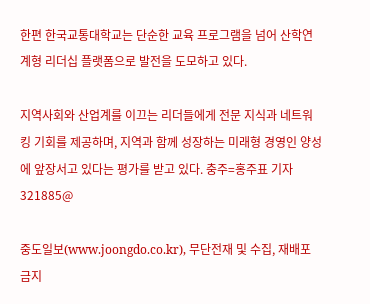한편 한국교통대학교는 단순한 교육 프로그램을 넘어 산학연계형 리더십 플랫폼으로 발전을 도모하고 있다.

지역사회와 산업계를 이끄는 리더들에게 전문 지식과 네트워킹 기회를 제공하며, 지역과 함께 성장하는 미래형 경영인 양성에 앞장서고 있다는 평가를 받고 있다. 충주=홍주표 기자 321885@

중도일보(www.joongdo.co.kr), 무단전재 및 수집, 재배포 금지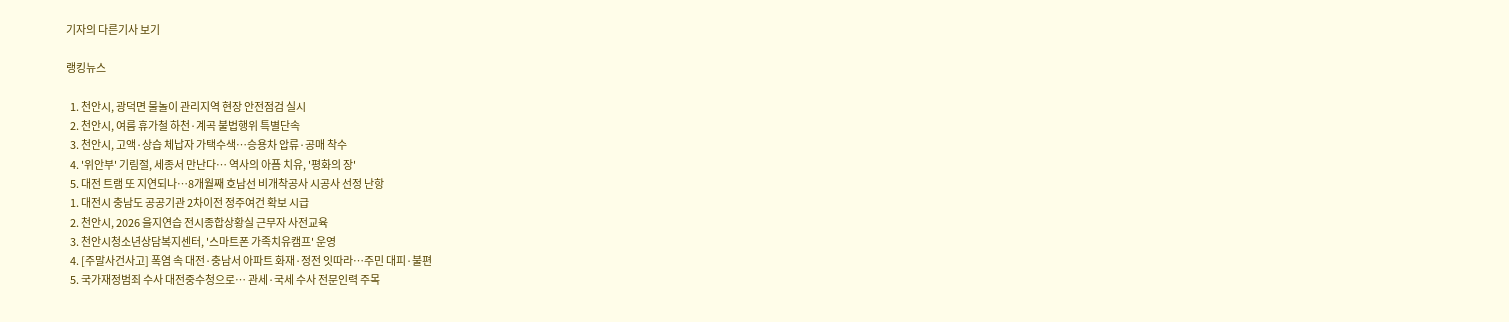기자의 다른기사 보기

랭킹뉴스

  1. 천안시, 광덕면 물놀이 관리지역 현장 안전점검 실시
  2. 천안시, 여름 휴가철 하천·계곡 불법행위 특별단속
  3. 천안시, 고액·상습 체납자 가택수색…승용차 압류·공매 착수
  4. '위안부' 기림절, 세종서 만난다… 역사의 아픔 치유, '평화의 장'
  5. 대전 트램 또 지연되나…8개월째 호남선 비개착공사 시공사 선정 난항
  1. 대전시 충남도 공공기관 2차이전 정주여건 확보 시급
  2. 천안시, 2026 을지연습 전시종합상황실 근무자 사전교육
  3. 천안시청소년상담복지센터, '스마트폰 가족치유캠프' 운영
  4. [주말사건사고] 폭염 속 대전·충남서 아파트 화재·정전 잇따라…주민 대피·불편
  5. 국가재정범죄 수사 대전중수청으로… 관세·국세 수사 전문인력 주목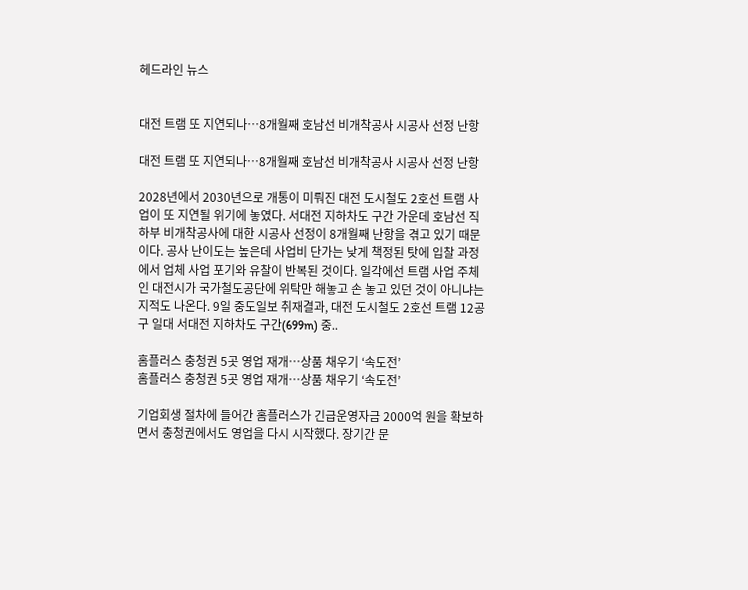헤드라인 뉴스


대전 트램 또 지연되나…8개월째 호남선 비개착공사 시공사 선정 난항

대전 트램 또 지연되나…8개월째 호남선 비개착공사 시공사 선정 난항

2028년에서 2030년으로 개통이 미뤄진 대전 도시철도 2호선 트램 사업이 또 지연될 위기에 놓였다. 서대전 지하차도 구간 가운데 호남선 직하부 비개착공사에 대한 시공사 선정이 8개월째 난항을 겪고 있기 때문이다. 공사 난이도는 높은데 사업비 단가는 낮게 책정된 탓에 입찰 과정에서 업체 사업 포기와 유찰이 반복된 것이다. 일각에선 트램 사업 주체인 대전시가 국가철도공단에 위탁만 해놓고 손 놓고 있던 것이 아니냐는 지적도 나온다. 9일 중도일보 취재결과, 대전 도시철도 2호선 트램 12공구 일대 서대전 지하차도 구간(699m) 중..

홈플러스 충청권 5곳 영업 재개…상품 채우기 ‘속도전’
홈플러스 충청권 5곳 영업 재개…상품 채우기 ‘속도전’

기업회생 절차에 들어간 홈플러스가 긴급운영자금 2000억 원을 확보하면서 충청권에서도 영업을 다시 시작했다. 장기간 문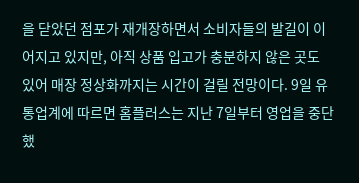을 닫았던 점포가 재개장하면서 소비자들의 발길이 이어지고 있지만, 아직 상품 입고가 충분하지 않은 곳도 있어 매장 정상화까지는 시간이 걸릴 전망이다. 9일 유통업계에 따르면 홈플러스는 지난 7일부터 영업을 중단했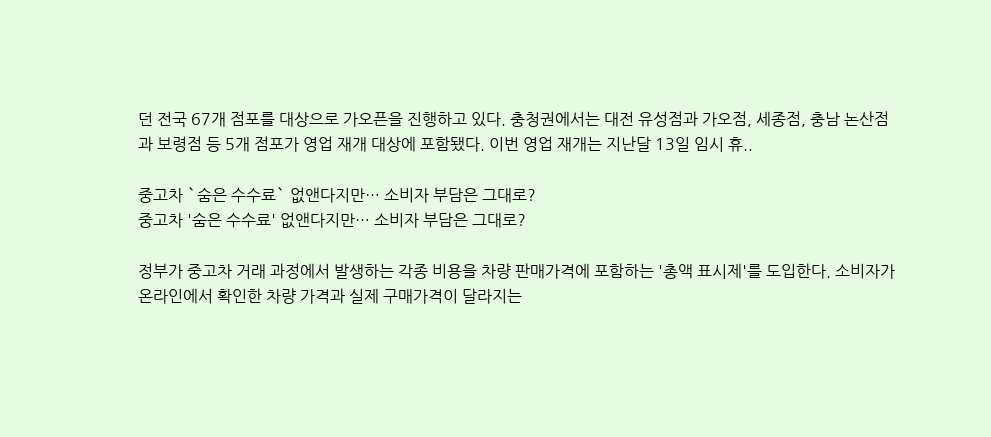던 전국 67개 점포를 대상으로 가오픈을 진행하고 있다. 충청권에서는 대전 유성점과 가오점, 세종점, 충남 논산점과 보령점 등 5개 점포가 영업 재개 대상에 포함됐다. 이번 영업 재개는 지난달 13일 임시 휴..

중고차 `숨은 수수료` 없앤다지만… 소비자 부담은 그대로?
중고차 '숨은 수수료' 없앤다지만… 소비자 부담은 그대로?

정부가 중고차 거래 과정에서 발생하는 각종 비용을 차량 판매가격에 포함하는 '총액 표시제'를 도입한다. 소비자가 온라인에서 확인한 차량 가격과 실제 구매가격이 달라지는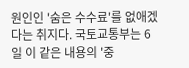원인인 '숨은 수수료'를 없애겠다는 취지다. 국토교통부는 6일 이 같은 내용의 '중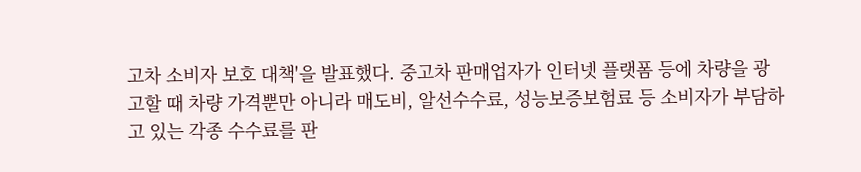고차 소비자 보호 대책'을 발표했다. 중고차 판매업자가 인터넷 플랫폼 등에 차량을 광고할 때 차량 가격뿐만 아니라 매도비, 알선수수료, 성능보증보험료 등 소비자가 부담하고 있는 각종 수수료를 판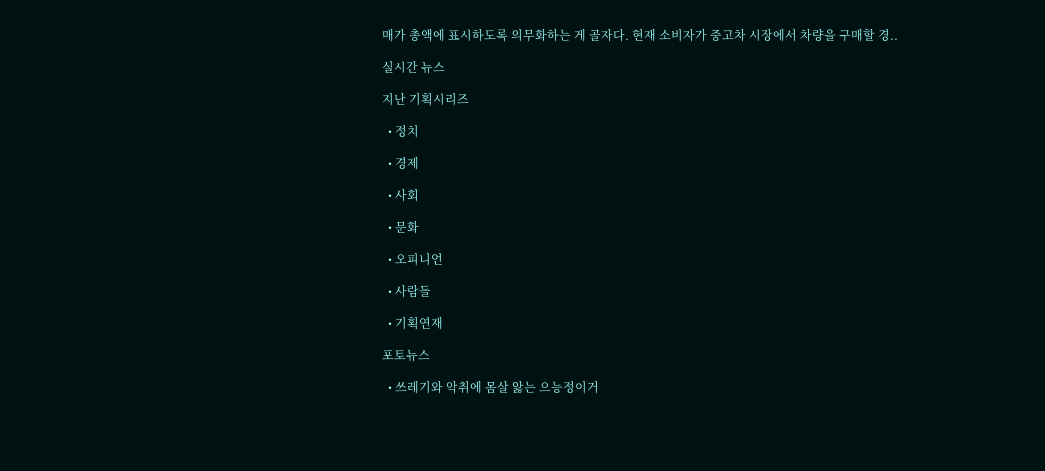매가 총액에 표시하도록 의무화하는 게 골자다. 현재 소비자가 중고차 시장에서 차량을 구매할 경..

실시간 뉴스

지난 기획시리즈

  • 정치

  • 경제

  • 사회

  • 문화

  • 오피니언

  • 사람들

  • 기획연재

포토뉴스

  • 쓰레기와 악취에 몸살 앓는 으능정이거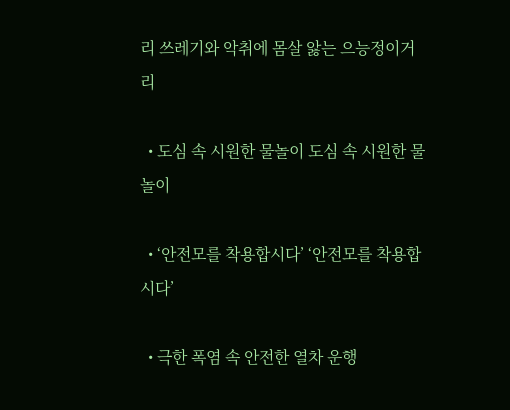리 쓰레기와 악취에 몸살 앓는 으능정이거리

  • 도심 속 시원한 물놀이 도심 속 시원한 물놀이

  • ‘안전모를 착용합시다’ ‘안전모를 착용합시다’

  • 극한 폭염 속 안전한 열차 운행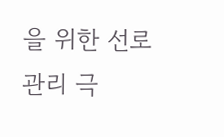을 위한 선로관리 극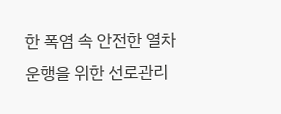한 폭염 속 안전한 열차 운행을 위한 선로관리